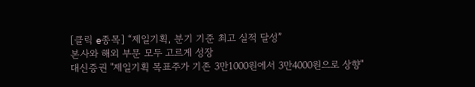[클릭 e종목] “제일기획, 분기 기준 최고 실적 달성”
본사와 해외 부문 모두 고르게 성장
대신증권 "제일기획 목표주가 기존 3만1000원에서 3만4000원으로 상향"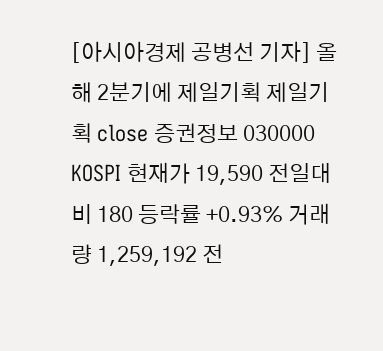[아시아경제 공병선 기자] 올해 2분기에 제일기획 제일기획 close 증권정보 030000 KOSPI 현재가 19,590 전일대비 180 등락률 +0.93% 거래량 1,259,192 전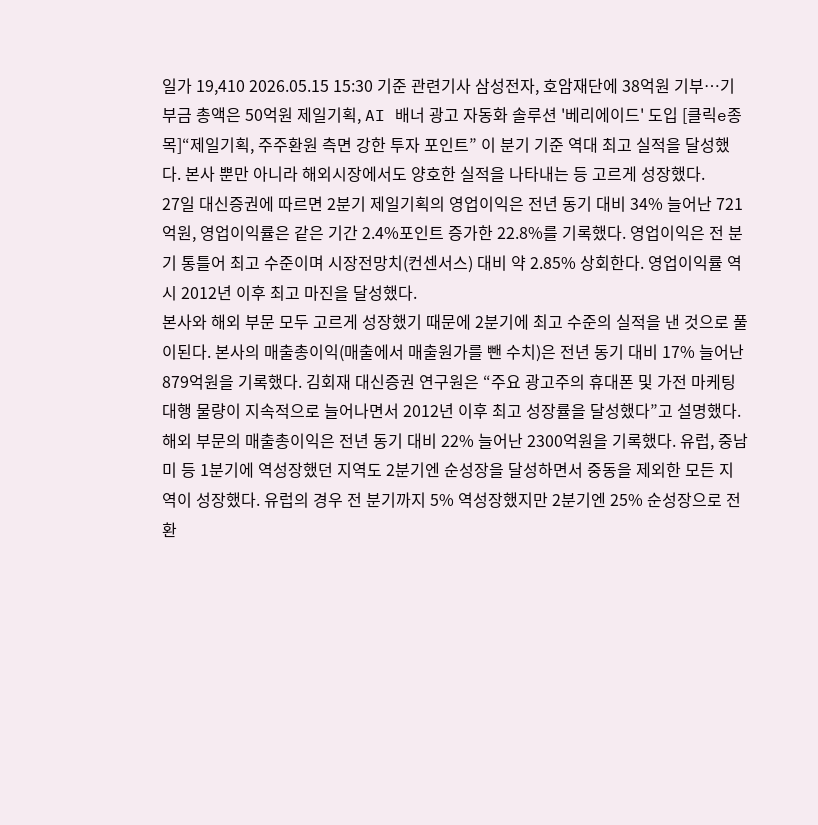일가 19,410 2026.05.15 15:30 기준 관련기사 삼성전자, 호암재단에 38억원 기부…기부금 총액은 50억원 제일기획, AI 배너 광고 자동화 솔루션 '베리에이드' 도입 [클릭e종목]“제일기획, 주주환원 측면 강한 투자 포인트” 이 분기 기준 역대 최고 실적을 달성했다. 본사 뿐만 아니라 해외시장에서도 양호한 실적을 나타내는 등 고르게 성장했다.
27일 대신증권에 따르면 2분기 제일기획의 영업이익은 전년 동기 대비 34% 늘어난 721억원, 영업이익률은 같은 기간 2.4%포인트 증가한 22.8%를 기록했다. 영업이익은 전 분기 통틀어 최고 수준이며 시장전망치(컨센서스) 대비 약 2.85% 상회한다. 영업이익률 역시 2012년 이후 최고 마진을 달성했다.
본사와 해외 부문 모두 고르게 성장했기 때문에 2분기에 최고 수준의 실적을 낸 것으로 풀이된다. 본사의 매출총이익(매출에서 매출원가를 뺀 수치)은 전년 동기 대비 17% 늘어난 879억원을 기록했다. 김회재 대신증권 연구원은 “주요 광고주의 휴대폰 및 가전 마케팅 대행 물량이 지속적으로 늘어나면서 2012년 이후 최고 성장률을 달성했다”고 설명했다.
해외 부문의 매출총이익은 전년 동기 대비 22% 늘어난 2300억원을 기록했다. 유럽, 중남미 등 1분기에 역성장했던 지역도 2분기엔 순성장을 달성하면서 중동을 제외한 모든 지역이 성장했다. 유럽의 경우 전 분기까지 5% 역성장했지만 2분기엔 25% 순성장으로 전환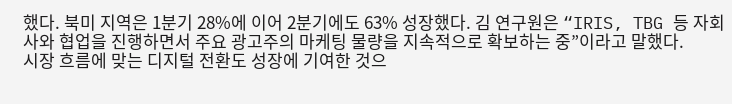했다. 북미 지역은 1분기 28%에 이어 2분기에도 63% 성장했다. 김 연구원은 “IRIS, TBG 등 자회사와 협업을 진행하면서 주요 광고주의 마케팅 물량을 지속적으로 확보하는 중”이라고 말했다.
시장 흐름에 맞는 디지털 전환도 성장에 기여한 것으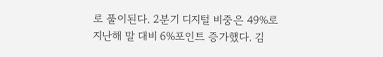로 풀이된다. 2분기 디지털 비중은 49%로 지난해 말 대비 6%포인트 증가했다. 김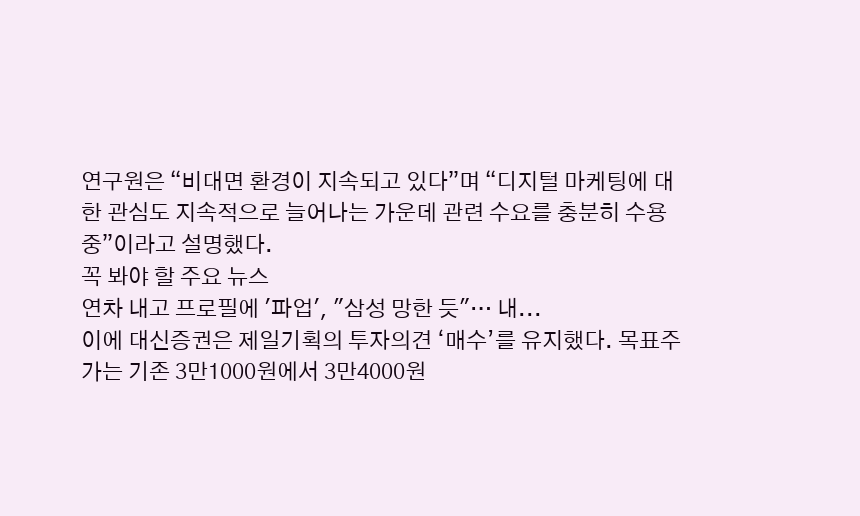연구원은 “비대면 환경이 지속되고 있다”며 “디지털 마케팅에 대한 관심도 지속적으로 늘어나는 가운데 관련 수요를 충분히 수용 중”이라고 설명했다.
꼭 봐야 할 주요 뉴스
연차 내고 프로필에 '파업', "삼성 망한 듯"… 내...
이에 대신증권은 제일기획의 투자의견 ‘매수’를 유지했다. 목표주가는 기존 3만1000원에서 3만4000원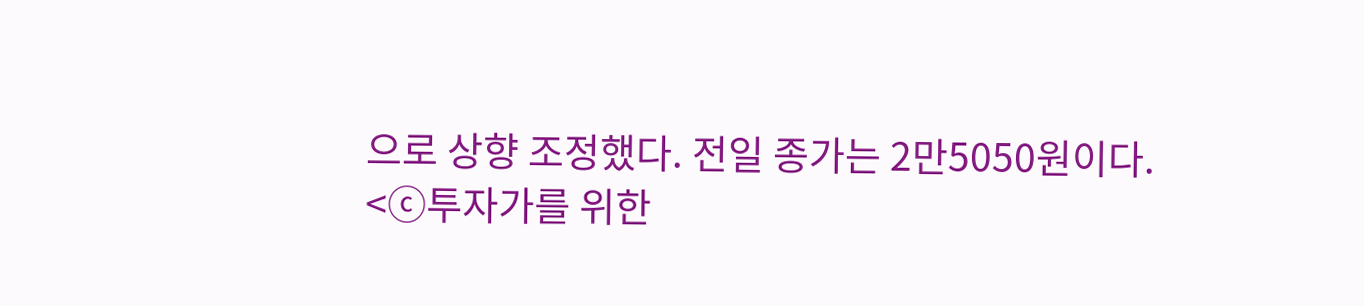으로 상향 조정했다. 전일 종가는 2만5050원이다.
<ⓒ투자가를 위한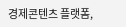경제콘텐츠 플랫폼,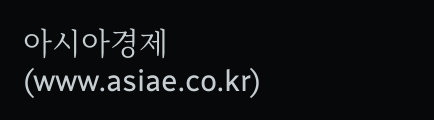아시아경제(www.asiae.co.kr)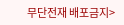무단전재 배포금지>